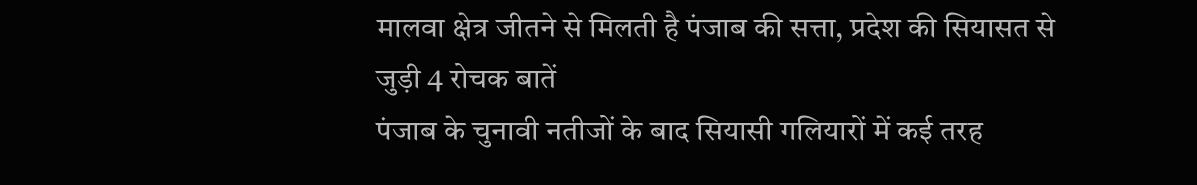मालवा क्षेत्र जीतने से मिलती है पंजाब की सत्ता, प्रदेश की सियासत से जुड़ी 4 रोचक बातें
पंजाब के चुनावी नतीजों के बाद सियासी गलियारों में कई तरह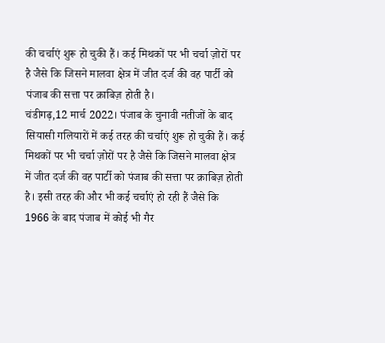की चर्चाएं शुरू हो चुकी हैं। कई मिथकों पर भी चर्चा ज़ोरों पर है जैसे कि जिसने मालवा क्षेत्र में जीत दर्ज की वह पार्टी को पंजाब की सत्ता पर क़ाबिज़ होती है।
चंडीगढ़,12 मार्च 2022। पंजाब के चुनावी नतीजों के बाद सियासी गलियारों में कई तरह की चर्चाएं शुरू हो चुकी हैं। कई मिथकों पर भी चर्चा ज़ोरों पर है जैसे कि जिसने मालवा क्षेत्र में जीत दर्ज की वह पार्टी को पंजाब की सत्ता पर क़ाबिज़ होती है। इसी तरह की और भी कई चर्चाएं हो रही हैं जैसे कि 1966 के बाद पंजाब में कोई भी गैर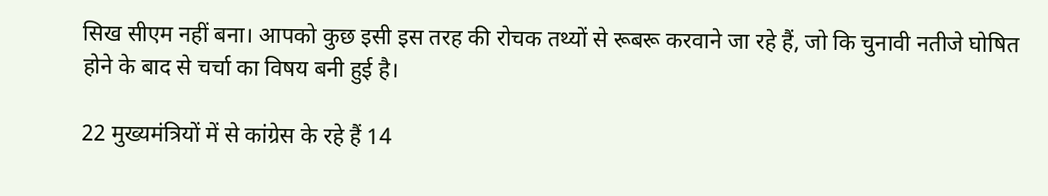सिख सीएम नहीं बना। आपको कुछ इसी इस तरह की रोचक तथ्यों से रूबरू करवाने जा रहे हैं, जो कि चुनावी नतीजे घोषित होने के बाद से चर्चा का विषय बनी हुई है।

22 मुख्यमंत्रियों में से कांग्रेस के रहे हैं 14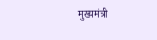मुख्यमंत्री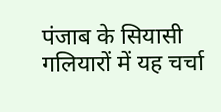पंजाब के सियासी गलियारों में यह चर्चा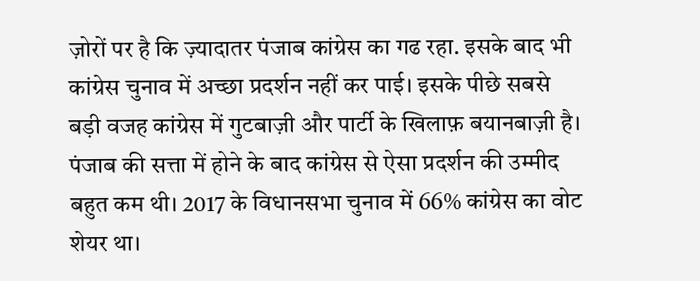ज़ोरों पर है कि ज़्यादातर पंजाब कांग्रेस का गढ रहा. इसके बाद भी कांग्रेस चुनाव में अच्छा प्रदर्शन नहीं कर पाई। इसके पीछे सबसे बड़ी वजह कांग्रेस में गुटबाज़ी और पार्टी के खिलाफ़ बयानबाज़ी है। पंजाब की सत्ता में होने के बाद कांग्रेस से ऐसा प्रदर्शन की उम्मीद बहुत कम थी। 2017 के विधानसभा चुनाव में 66% कांग्रेस का वोट शेयर था।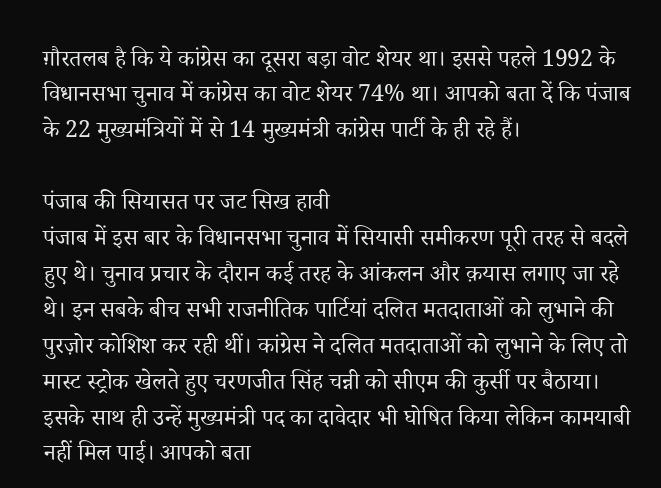ग़ौरतलब है कि ये कांग्रेस का दूसरा बड़ा वोट शेयर था। इससे पहले 1992 के विधानसभा चुनाव में कांग्रेस का वोट शेयर 74% था। आपको बता दें कि पंजाब के 22 मुख्यमंत्रियों में से 14 मुख्यमंत्री कांग्रेस पार्टी के ही रहे हैं।

पंजाब की सियासत पर जट सिख हावी
पंजाब में इस बार के विधानसभा चुनाव में सियासी समीकरण पूरी तरह से बदले हुए थे। चुनाव प्रचार के दौरान कई तरह के आंकलन और क़यास लगाए जा रहे थे। इन सबके बीच सभी राजनीतिक पार्टियां दलित मतदाताओं को लुभाने की पुरज़ोर कोशिश कर रही थीं। कांग्रेस ने दलित मतदाताओं को लुभाने के लिए तो मास्ट स्ट्रोक खेलते हुए चरणजीत सिंह चन्नी को सीएम की कुर्सी पर बैठाया। इसके साथ ही उन्हें मुख्यमंत्री पद का दावेदार भी घोषित किया लेकिन कामयाबी नहीं मिल पाई। आपको बता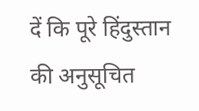दें कि पूरे हिंदुस्तान की अनुसूचित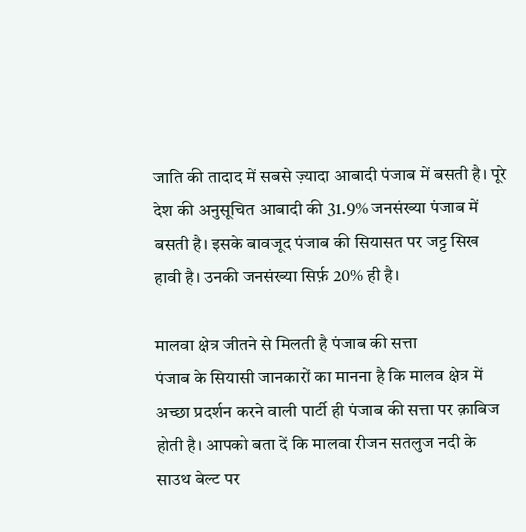जाति की तादाद में सबसे ज़्यादा आबादी पंजाब में बसती है। पूरे देश की अनुसूचित आबादी की 31.9% जनसंख्या पंजाब में बसती है। इसके बावजूद पंजाब की सियासत पर जट्ट सिख हावी है। उनकी जनसंख्या सिर्फ़ 20% ही है।

मालवा क्षेत्र जीतने से मिलती है पंजाब की सत्ता
पंजाब के सियासी जानकारों का मानना है कि मालव क्षेत्र में अच्छा प्रदर्शन करने वाली पार्टी ही पंजाब की सत्ता पर क़ाबिज होती है। आपको बता दें कि मालवा रीजन सतलुज नदी के साउथ बेल्ट पर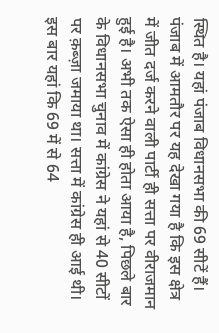स्थित है। यहां पंजाब विधानसभा की 69 सीटें हैं। पंजाब में आमतौर पर यह देखा गया है कि इस क्षेत्र में जीत दर्ज करने वाली पार्टी ही सत्ता पर वीराजमान हुई है। अभी तक ऐसा ही होता आया है, पिछले बार के विधानसभा चुनाव में कांग्रेस ने यहां से 40 सीटों पर क़ब्ज़ा जमाया था। सत्ता में कांग्रेस ही आई थी। इस बार यहां कि 69 में से 64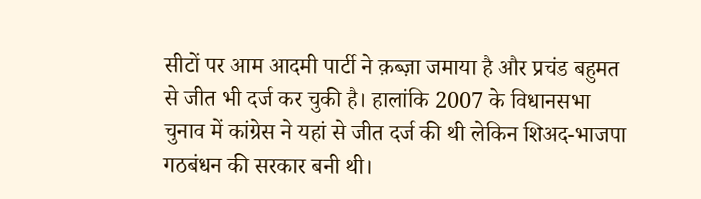सीटों पर आम आदमी पार्टी ने क़ब्ज़ा जमाया है और प्रचंड बहुमत से जीत भी दर्ज कर चुकी है। हालांकि 2007 के विधानसभा चुनाव में कांग्रेस ने यहां से जीत दर्ज की थी लेकिन शिअद-भाजपा गठबंधन की सरकार बनी थी।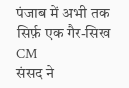पंजाब में अभी तक सिर्फ़ एक गैर-सिख CM
संसद ने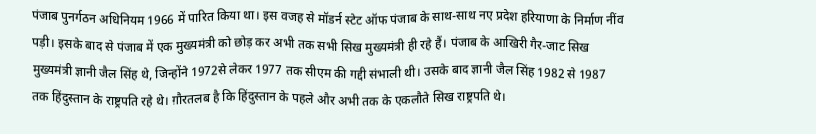पंजाब पुनर्गठन अधिनियम 1966 में पारित किया था। इस वजह से मॉडर्न स्टेट ऑफ पंजाब के साथ-साथ नए प्रदेश हरियाणा के निर्माण नींव पड़ी। इसके बाद से पंजाब में एक मुख्यमंत्री को छोड़ कर अभी तक सभी सिख मुख्यमंत्री ही रहे हैं। पंजाब के आखिरी गैर-जाट सिख मुख्यमंत्री ज्ञानी जैल सिंह थे, जिन्होंने 1972से लेकर 1977 तक सीएम की गद्दी संभाली थी। उसके बाद ज्ञानी जैल सिंह 1982 से 1987 तक हिंदुस्तान के राष्ट्रपति रहे थे। ग़ौरतलब है कि हिंदुस्तान के पहले और अभी तक के एकलौते सिख राष्ट्रपति थे।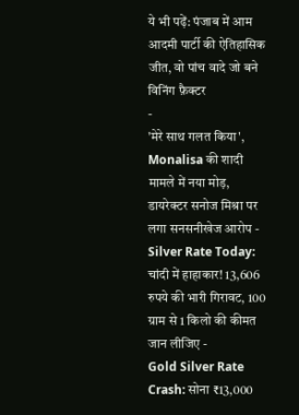ये भी पढ़ें: पंजाब में आम आदमी पार्टी की ऐतिहासिक जीत, वो पांच वादे जो बने विनिंग फ़ैक्टर
-
'मेरे साथ गलत किया', Monalisa की शादी मामले में नया मोड़, डायरेक्टर सनोज मिश्रा पर लगा सनसनीखेज आरोप -
Silver Rate Today: चांदी में हाहाकार! 13,606 रुपये की भारी गिरावट, 100 ग्राम से 1 किलो की कीमत जान लीजिए -
Gold Silver Rate Crash: सोना ₹13,000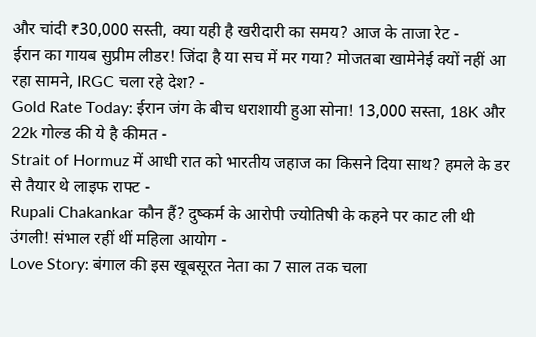और चांदी ₹30,000 सस्ती, क्या यही है खरीदारी का समय? आज के ताजा रेट -
ईरान का गायब सुप्रीम लीडर! जिंदा है या सच में मर गया? मोजतबा खामेनेई क्यों नहीं आ रहा सामने, IRGC चला रहे देश? -
Gold Rate Today: ईरान जंग के बीच धराशायी हुआ सोना! 13,000 सस्ता, 18K और 22k गोल्ड की ये है कीमत -
Strait of Hormuz में आधी रात को भारतीय जहाज का किसने दिया साथ? हमले के डर से तैयार थे लाइफ राफ्ट -
Rupali Chakankar कौन हैं? दुष्कर्म के आरोपी ज्योतिषी के कहने पर काट ली थी उंगली! संभाल रहीं थीं महिला आयोग -
Love Story: बंगाल की इस खूबसूरत नेता का 7 साल तक चला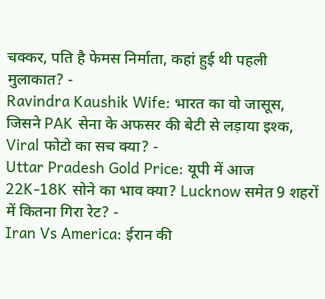चक्कर, पति है फेमस निर्माता, कहां हुई थी पहली मुलाकात? -
Ravindra Kaushik Wife: भारत का वो जासूस, जिसने PAK सेना के अफसर की बेटी से लड़ाया इश्क, Viral फोटो का सच क्या? -
Uttar Pradesh Gold Price: यूपी में आज 22K-18K सोने का भाव क्या? Lucknow समेत 9 शहरों में कितना गिरा रेट? -
Iran Vs America: ईरान की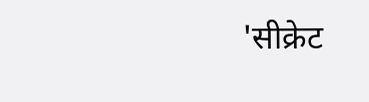'सीक्रेट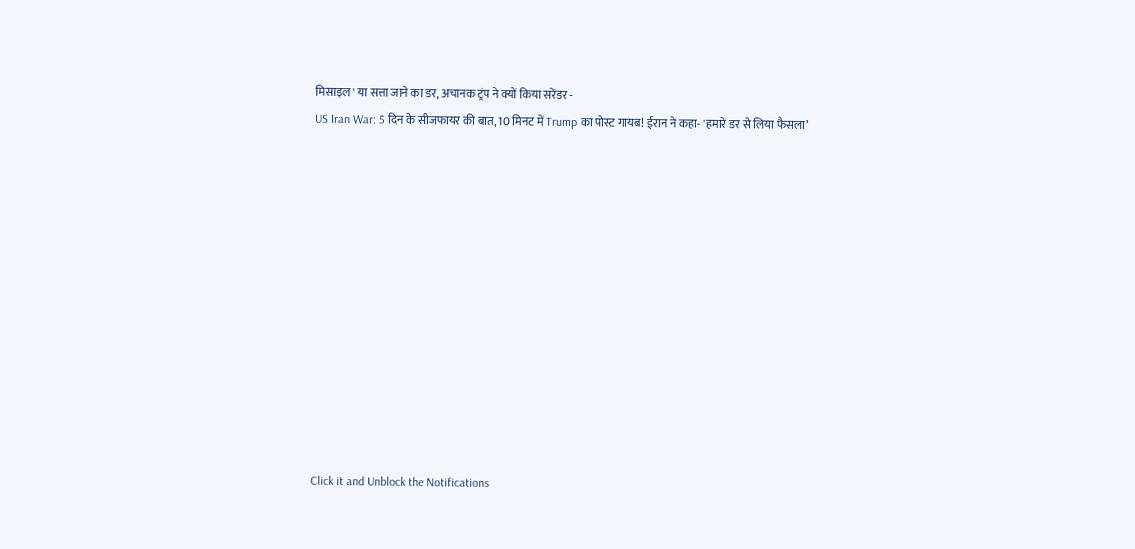मिसाइल' या सत्ता जाने का डर, अचानक ट्रंप ने क्यों किया सरेंडर -
US Iran War: 5 दिन के सीजफायर की बात, 10 मिनट में Trump का पोस्ट गायब! ईरान ने कहा- 'हमारे डर से लिया फैसला’












Click it and Unblock the Notifications